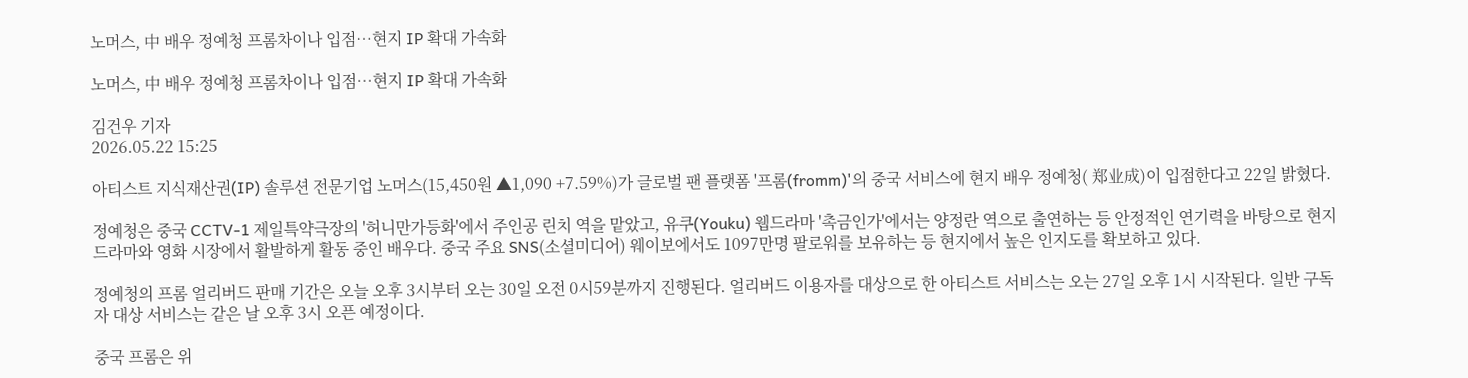노머스, 中 배우 정예청 프롬차이나 입점…현지 IP 확대 가속화

노머스, 中 배우 정예청 프롬차이나 입점…현지 IP 확대 가속화

김건우 기자
2026.05.22 15:25

아티스트 지식재산권(IP) 솔루션 전문기업 노머스(15,450원 ▲1,090 +7.59%)가 글로벌 팬 플랫폼 '프롬(fromm)'의 중국 서비스에 현지 배우 정예청( 郑业成)이 입점한다고 22일 밝혔다.

정예청은 중국 CCTV-1 제일특약극장의 '허니만가등화'에서 주인공 린치 역을 맡았고, 유쿠(Youku) 웹드라마 '촉금인가'에서는 양정란 역으로 출연하는 등 안정적인 연기력을 바탕으로 현지 드라마와 영화 시장에서 활발하게 활동 중인 배우다. 중국 주요 SNS(소셜미디어) 웨이보에서도 1097만명 팔로워를 보유하는 등 현지에서 높은 인지도를 확보하고 있다.

정예청의 프롬 얼리버드 판매 기간은 오늘 오후 3시부터 오는 30일 오전 0시59분까지 진행된다. 얼리버드 이용자를 대상으로 한 아티스트 서비스는 오는 27일 오후 1시 시작된다. 일반 구독자 대상 서비스는 같은 날 오후 3시 오픈 예정이다.

중국 프롬은 위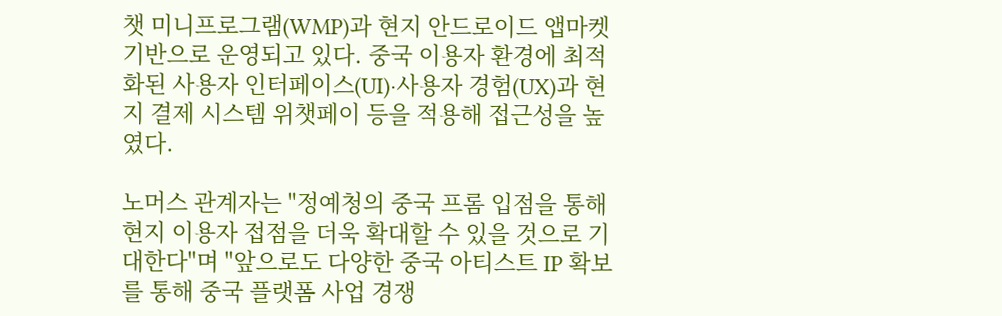챗 미니프로그램(WMP)과 현지 안드로이드 앱마켓 기반으로 운영되고 있다. 중국 이용자 환경에 최적화된 사용자 인터페이스(UI)·사용자 경험(UX)과 현지 결제 시스템 위챗페이 등을 적용해 접근성을 높였다.

노머스 관계자는 "정예청의 중국 프롬 입점을 통해 현지 이용자 접점을 더욱 확대할 수 있을 것으로 기대한다"며 "앞으로도 다양한 중국 아티스트 IP 확보를 통해 중국 플랫폼 사업 경쟁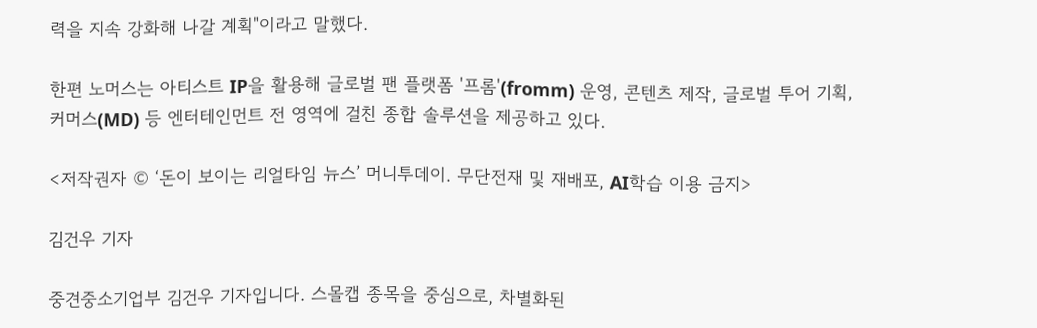력을 지속 강화해 나갈 계획"이라고 말했다.

한편 노머스는 아티스트 IP을 활용해 글로벌 팬 플랫폼 '프롬'(fromm) 운영, 콘텐츠 제작, 글로벌 투어 기획, 커머스(MD) 등 엔터테인먼트 전 영역에 걸친 종합 솔루션을 제공하고 있다.

<저작권자 © ‘돈이 보이는 리얼타임 뉴스’ 머니투데이. 무단전재 및 재배포, AI학습 이용 금지>

김건우 기자

중견중소기업부 김건우 기자입니다. 스몰캡 종목을 중심으로, 차별화된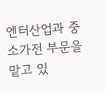엔터산업과 중소가전 부문을 맡고 있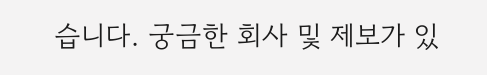습니다. 궁금한 회사 및 제보가 있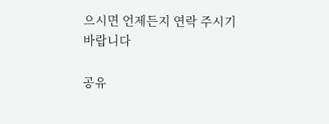으시면 언제든지 연락 주시기 바랍니다

공유